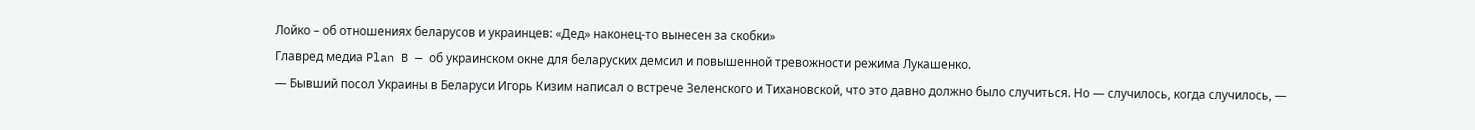Лойко – об отношениях беларусов и украинцев: «Дед» наконец-то вынесен за скобки»
Главред медиа Plan B — об украинском окне для беларуских демсил и повышенной тревожности режима Лукашенко.
— Бывший посол Украины в Беларуси Игорь Кизим написал о встрече Зеленского и Тихановской, что это давно должно было случиться. Но — случилось, когда случилось, —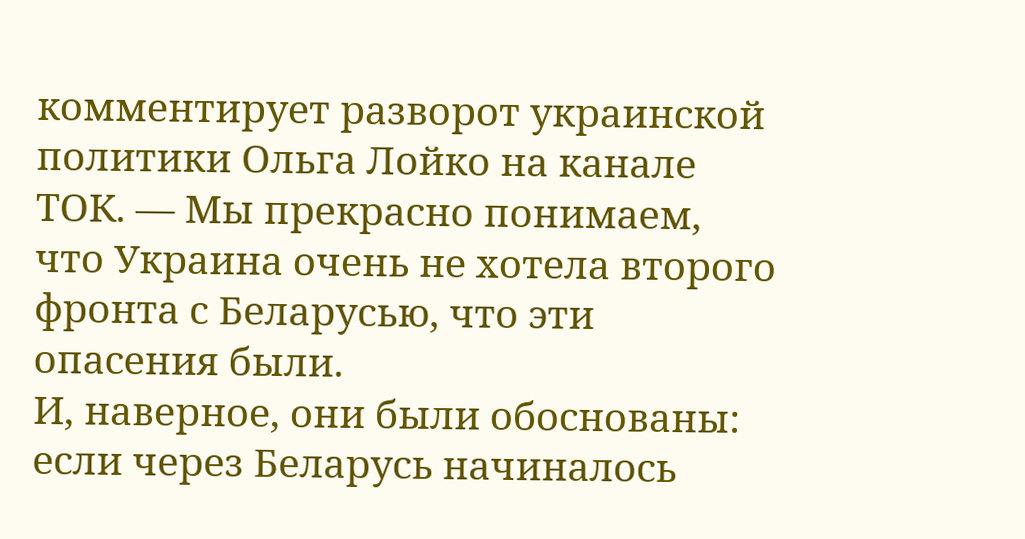комментирует разворот украинской политики Ольга Лойко на канале ТОК. — Мы прекрасно понимаем, что Украина очень не хотела второго фронта с Беларусью, что эти опасения были.
И, наверное, они были обоснованы: если через Беларусь начиналось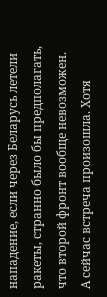нападение, если через Беларусь летели ракеты, странно было бы предполагать, что второй фронт вообще невозможен.
А сейчас встреча произошла. Хотя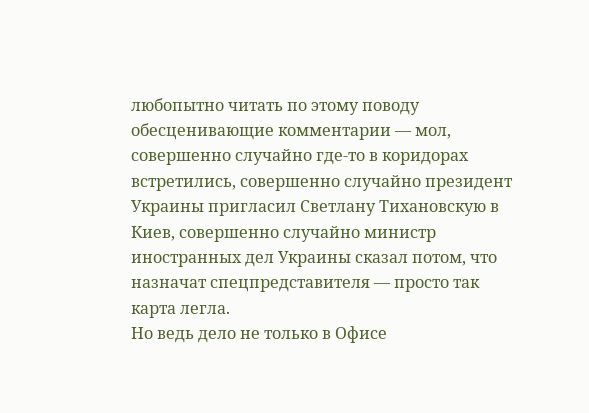любопытно читать по этому поводу обесценивающие комментарии — мол, совершенно случайно где-то в коридорах встретились, совершенно случайно президент Украины пригласил Светлану Тихановскую в Киев, совершенно случайно министр иностранных дел Украины сказал потом, что назначат спецпредставителя — просто так карта легла.
Но ведь дело не только в Офисе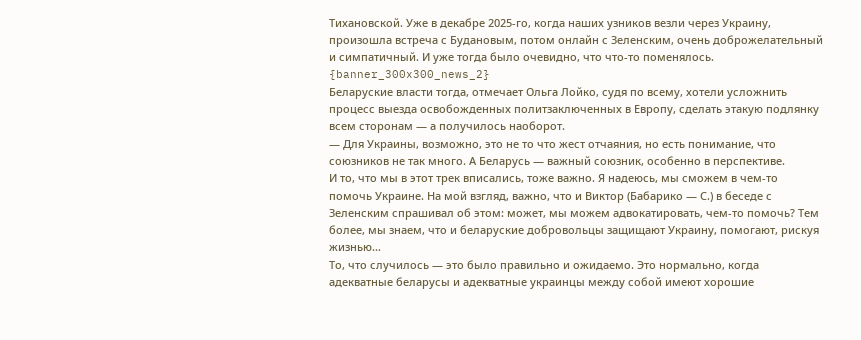Тихановской. Уже в декабре 2025-го, когда наших узников везли через Украину, произошла встреча с Будановым, потом онлайн с Зеленским, очень доброжелательный и симпатичный. И уже тогда было очевидно, что что-то поменялось.
{banner_300x300_news_2}
Беларуские власти тогда, отмечает Ольга Лойко, судя по всему, хотели усложнить процесс выезда освобожденных политзаключенных в Европу, сделать этакую подлянку всем сторонам — а получилось наоборот.
— Для Украины, возможно, это не то что жест отчаяния, но есть понимание, что союзников не так много. А Беларусь — важный союзник, особенно в перспективе.
И то, что мы в этот трек вписались, тоже важно. Я надеюсь, мы сможем в чем-то помочь Украине. На мой взгляд, важно, что и Виктор (Бабарико — С.) в беседе с Зеленским спрашивал об этом: может, мы можем адвокатировать, чем-то помочь? Тем более, мы знаем, что и беларуские добровольцы защищают Украину, помогают, рискуя жизнью…
То, что случилось — это было правильно и ожидаемо. Это нормально, когда адекватные беларусы и адекватные украинцы между собой имеют хорошие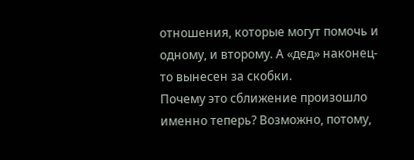отношения, которые могут помочь и одному, и второму. А «дед» наконец-то вынесен за скобки.
Почему это сближение произошло именно теперь? Возможно, потому,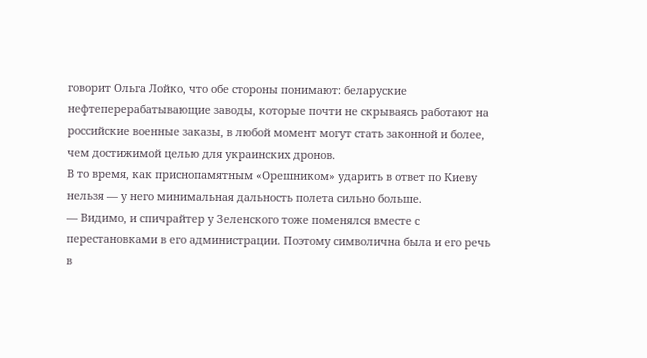говорит Ольга Лойко, что обе стороны понимают: беларуские нефтеперерабатывающие заводы, которые почти не скрываясь работают на российские военные заказы, в любой момент могут стать законной и более, чем достижимой целью для украинских дронов.
В то время, как приснопамятным «Орешником» ударить в ответ по Киеву нельзя — у него минимальная дальность полета сильно больше.
— Видимо, и спичрайтер у Зеленского тоже поменялся вместе с перестановками в его администрации. Поэтому символична была и его речь в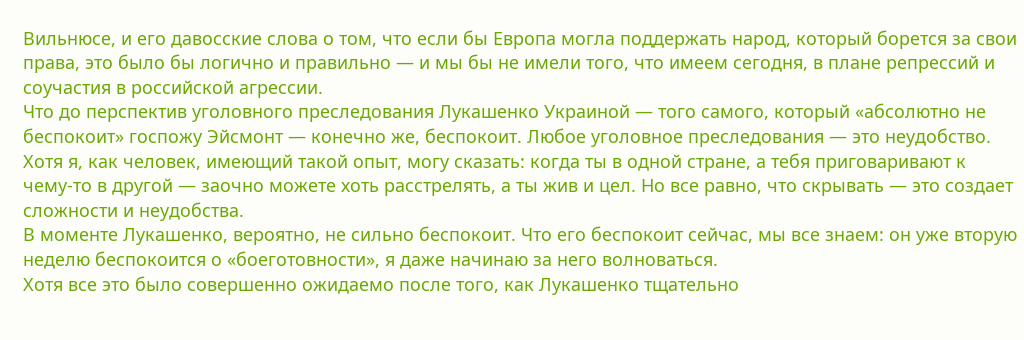Вильнюсе, и его давосские слова о том, что если бы Европа могла поддержать народ, который борется за свои права, это было бы логично и правильно — и мы бы не имели того, что имеем сегодня, в плане репрессий и соучастия в российской агрессии.
Что до перспектив уголовного преследования Лукашенко Украиной — того самого, который «абсолютно не беспокоит» госпожу Эйсмонт — конечно же, беспокоит. Любое уголовное преследования — это неудобство.
Хотя я, как человек, имеющий такой опыт, могу сказать: когда ты в одной стране, а тебя приговаривают к чему-то в другой — заочно можете хоть расстрелять, а ты жив и цел. Но все равно, что скрывать — это создает сложности и неудобства.
В моменте Лукашенко, вероятно, не сильно беспокоит. Что его беспокоит сейчас, мы все знаем: он уже вторую неделю беспокоится о «боеготовности», я даже начинаю за него волноваться.
Хотя все это было совершенно ожидаемо после того, как Лукашенко тщательно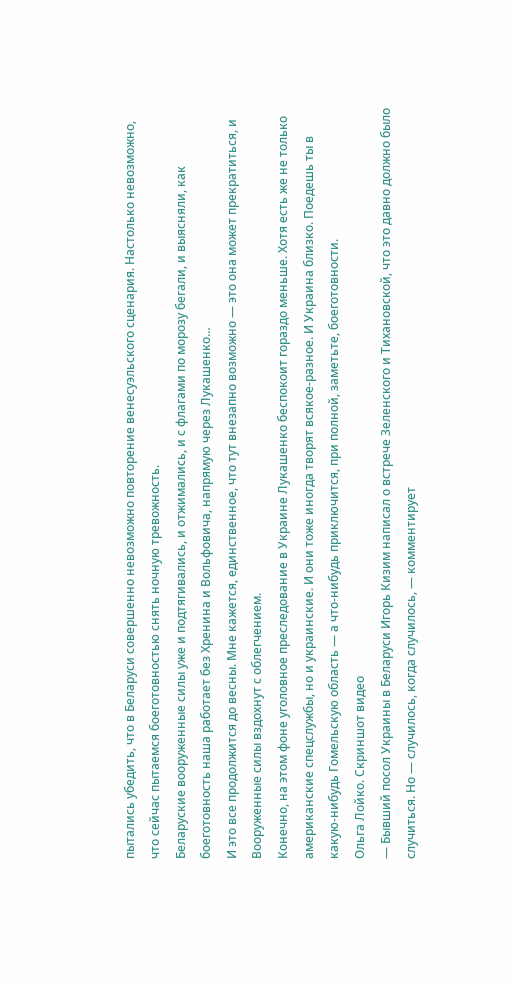пытались убедить, что в Беларуси совершенно невозможно повторение венесуэльского сценария. Настолько невозможно, что сейчас пытаемся боеготовностью снять ночную тревожность.
Беларуские вооруженные силы уже и подтягивались, и отжимались, и с флагами по морозу бегали, и выясняли, как боеготовность наша работает без Хренина и Вольфовича, напрямую через Лукашенко…
И это все продолжится до весны. Мне кажется, единственное, что тут внезапно возможно — это она может прекратиться, и Вооруженные силы вздохнут с облегчением.
Конечно, на этом фоне уголовное преследование в Украине Лукашенко беспокоит гораздо меньше. Хотя есть же не только американские спецслужбы, но и украинские. И они тоже иногда творят всякое-разное. И Украина близко. Поедешь ты в какую-нибудь Гомельскую область — а что-нибудь приключится, при полной, заметьте, боеготовности.
Ольга Лойко. Скриншот видео
— Бывший посол Украины в Беларуси Игорь Кизим написал о встрече Зеленского и Тихановской, что это давно должно было случиться. Но — случилось, когда случилось, — комментирует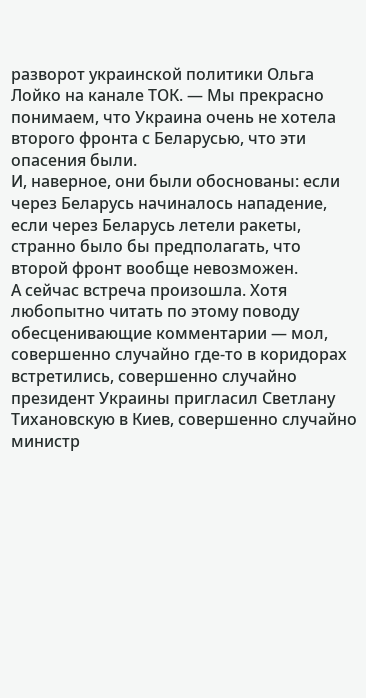разворот украинской политики Ольга Лойко на канале ТОК. — Мы прекрасно понимаем, что Украина очень не хотела второго фронта с Беларусью, что эти опасения были.
И, наверное, они были обоснованы: если через Беларусь начиналось нападение, если через Беларусь летели ракеты, странно было бы предполагать, что второй фронт вообще невозможен.
А сейчас встреча произошла. Хотя любопытно читать по этому поводу обесценивающие комментарии — мол, совершенно случайно где-то в коридорах встретились, совершенно случайно президент Украины пригласил Светлану Тихановскую в Киев, совершенно случайно министр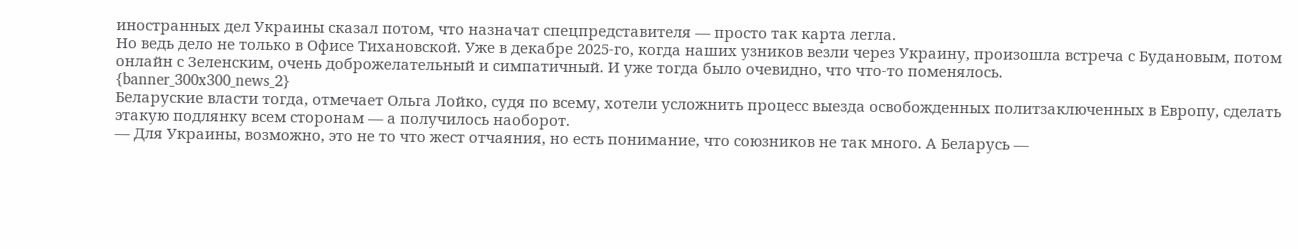иностранных дел Украины сказал потом, что назначат спецпредставителя — просто так карта легла.
Но ведь дело не только в Офисе Тихановской. Уже в декабре 2025-го, когда наших узников везли через Украину, произошла встреча с Будановым, потом онлайн с Зеленским, очень доброжелательный и симпатичный. И уже тогда было очевидно, что что-то поменялось.
{banner_300x300_news_2}
Беларуские власти тогда, отмечает Ольга Лойко, судя по всему, хотели усложнить процесс выезда освобожденных политзаключенных в Европу, сделать этакую подлянку всем сторонам — а получилось наоборот.
— Для Украины, возможно, это не то что жест отчаяния, но есть понимание, что союзников не так много. А Беларусь —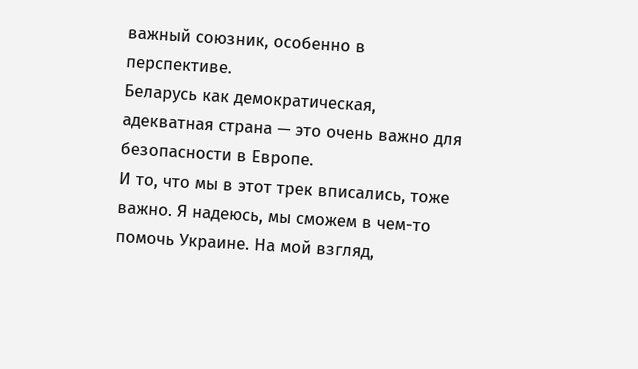важный союзник, особенно в перспективе.
Беларусь как демократическая, адекватная страна — это очень важно для безопасности в Европе.
И то, что мы в этот трек вписались, тоже важно. Я надеюсь, мы сможем в чем-то помочь Украине. На мой взгляд,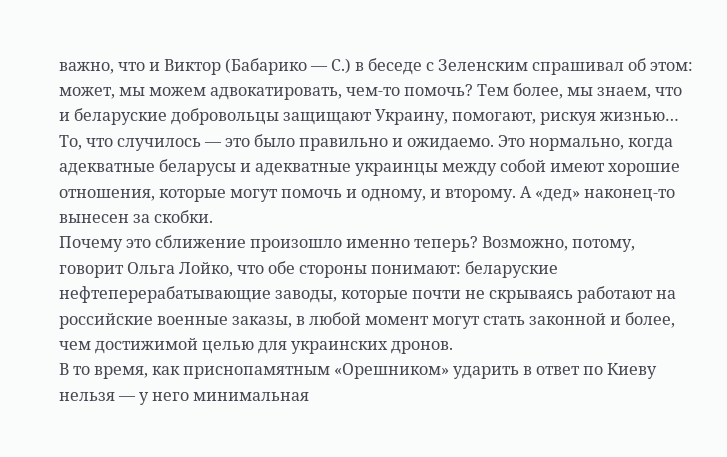важно, что и Виктор (Бабарико — С.) в беседе с Зеленским спрашивал об этом: может, мы можем адвокатировать, чем-то помочь? Тем более, мы знаем, что и беларуские добровольцы защищают Украину, помогают, рискуя жизнью…
То, что случилось — это было правильно и ожидаемо. Это нормально, когда адекватные беларусы и адекватные украинцы между собой имеют хорошие отношения, которые могут помочь и одному, и второму. А «дед» наконец-то вынесен за скобки.
Почему это сближение произошло именно теперь? Возможно, потому, говорит Ольга Лойко, что обе стороны понимают: беларуские нефтеперерабатывающие заводы, которые почти не скрываясь работают на российские военные заказы, в любой момент могут стать законной и более, чем достижимой целью для украинских дронов.
В то время, как приснопамятным «Орешником» ударить в ответ по Киеву нельзя — у него минимальная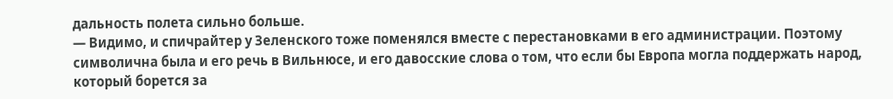дальность полета сильно больше.
— Видимо, и спичрайтер у Зеленского тоже поменялся вместе с перестановками в его администрации. Поэтому символична была и его речь в Вильнюсе, и его давосские слова о том, что если бы Европа могла поддержать народ, который борется за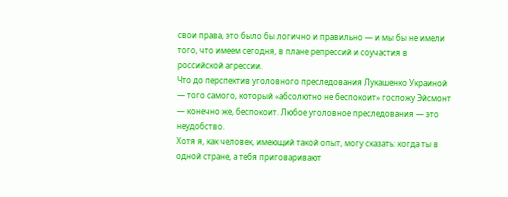свои права, это было бы логично и правильно — и мы бы не имели того, что имеем сегодня, в плане репрессий и соучастия в российской агрессии.
Что до перспектив уголовного преследования Лукашенко Украиной — того самого, который «абсолютно не беспокоит» госпожу Эйсмонт — конечно же, беспокоит. Любое уголовное преследования — это неудобство.
Хотя я, как человек, имеющий такой опыт, могу сказать: когда ты в одной стране, а тебя приговаривают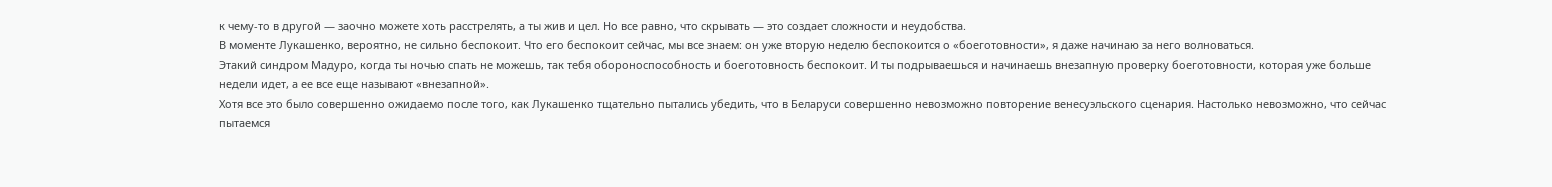к чему-то в другой — заочно можете хоть расстрелять, а ты жив и цел. Но все равно, что скрывать — это создает сложности и неудобства.
В моменте Лукашенко, вероятно, не сильно беспокоит. Что его беспокоит сейчас, мы все знаем: он уже вторую неделю беспокоится о «боеготовности», я даже начинаю за него волноваться.
Этакий синдром Мадуро, когда ты ночью спать не можешь, так тебя обороноспособность и боеготовность беспокоит. И ты подрываешься и начинаешь внезапную проверку боеготовности, которая уже больше недели идет, а ее все еще называют «внезапной».
Хотя все это было совершенно ожидаемо после того, как Лукашенко тщательно пытались убедить, что в Беларуси совершенно невозможно повторение венесуэльского сценария. Настолько невозможно, что сейчас пытаемся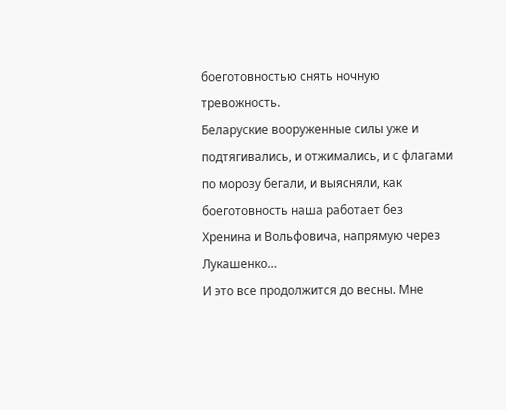боеготовностью снять ночную тревожность.
Беларуские вооруженные силы уже и подтягивались, и отжимались, и с флагами по морозу бегали, и выясняли, как боеготовность наша работает без Хренина и Вольфовича, напрямую через Лукашенко…
И это все продолжится до весны. Мне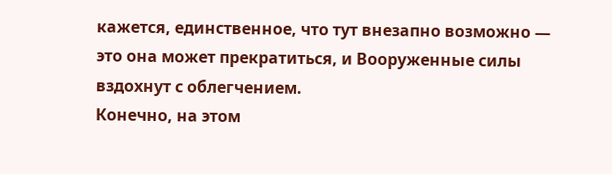кажется, единственное, что тут внезапно возможно — это она может прекратиться, и Вооруженные силы вздохнут с облегчением.
Конечно, на этом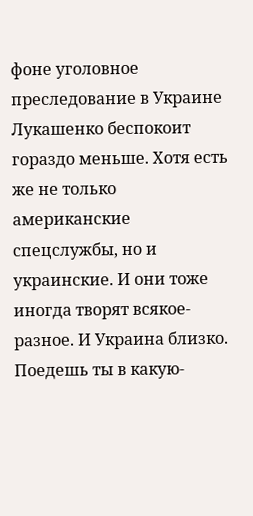фоне уголовное преследование в Украине Лукашенко беспокоит гораздо меньше. Хотя есть же не только американские спецслужбы, но и украинские. И они тоже иногда творят всякое-разное. И Украина близко. Поедешь ты в какую-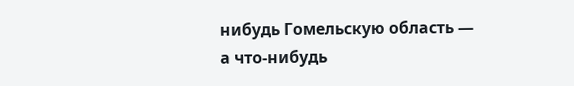нибудь Гомельскую область — а что-нибудь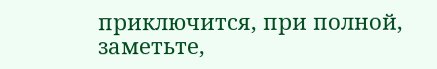приключится, при полной, заметьте,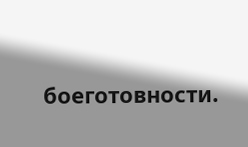боеготовности.